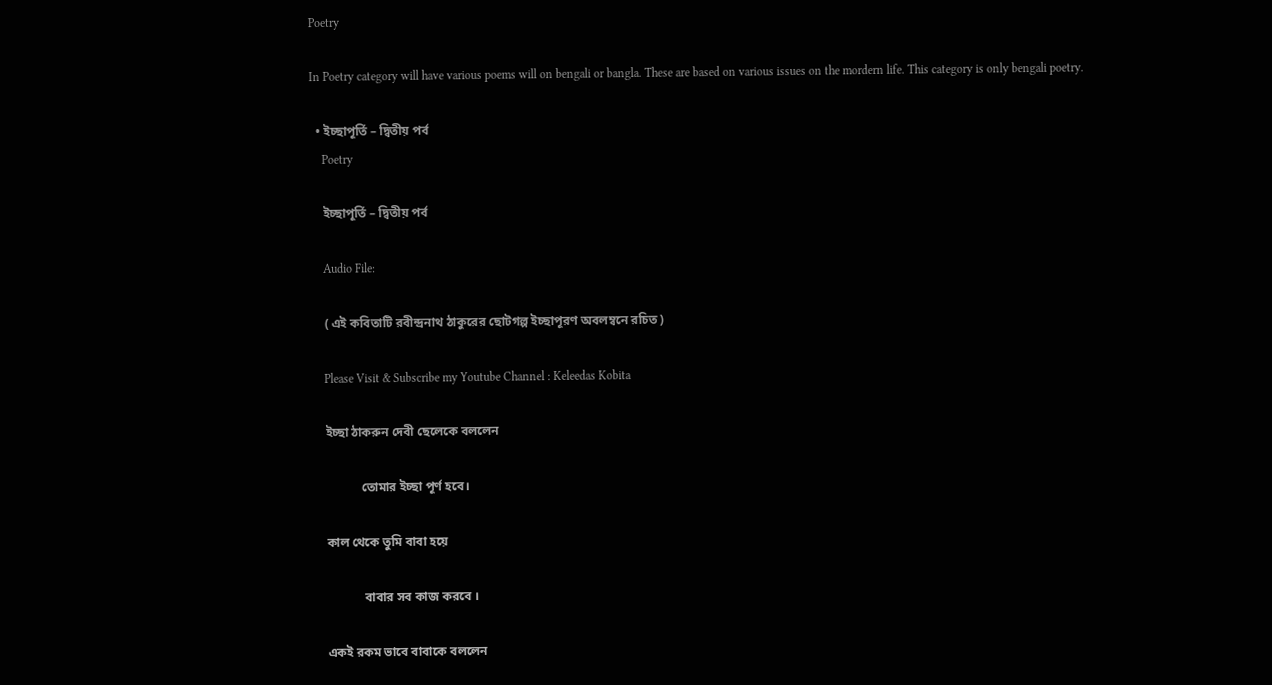Poetry

In Poetry category will have various poems will on bengali or bangla. These are based on various issues on the mordern life. This category is only bengali poetry.

  • ইচ্ছাপূর্তি – দ্বিতীয় পর্ব
    Poetry

    ইচ্ছাপূর্তি – দ্বিতীয় পর্ব

    Audio File:

    ( এই কবিতাটি রবীন্দ্রনাথ ঠাকুরের ছোটগল্প ইচ্ছাপূরণ অবলম্বনে রচিত )

    Please Visit & Subscribe my Youtube Channel : Keleedas Kobita

    ইচ্ছা ঠাকরুন দেবী ছেলেকে বললেন

               তোমার ইচ্ছা পূর্ণ হবে।

    কাল থেকে তুমি বাবা হয়ে

                বাবার সব কাজ করবে ।

    একই রকম ভাবে বাবাকে বললেন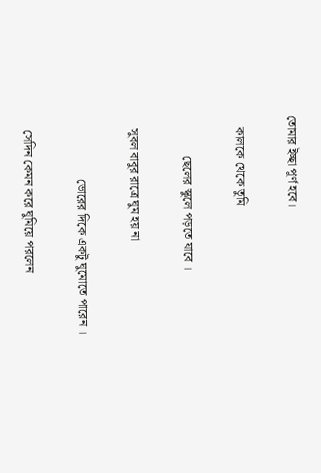তোমার ইচ্ছা পূর্ণ হবে।

    কালকে থেকে তুমি

             ছেলের স্কুলে পড়তে যাবে ।

    সুবল বাবুর রাত্রে ঘুম হয় না

                    ভোরের দিকে একটু ঘুমোতে পারেন ।

    সেদিন কেমন করে ঘুমিয়ে পরলেন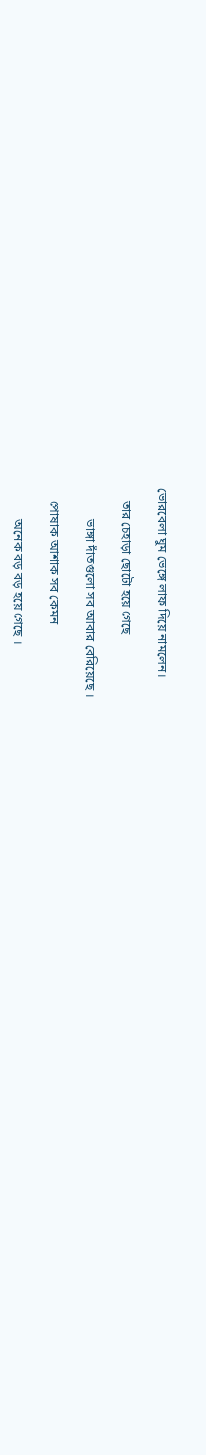ভোরবেলা ঘুম ভেঙ্গে লাফ দিয়ে নামলেন।

    তার চেহাড়া ছোটো হয়ে গেছে

          ভাঙ্গা দাঁতগুলো সব আবার বেরিয়েছে ।

    পোষাক আশাক সব কেমন

          অনেক বড় বড় হয়ে গেছে ।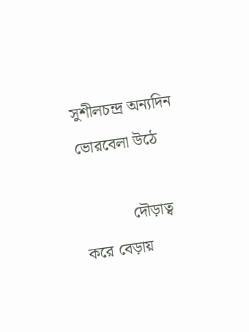সুশীলচন্দ্র অন্যদিন ভোরবেলা উঠে

            দৌড়াত্ব করে বেড়ায়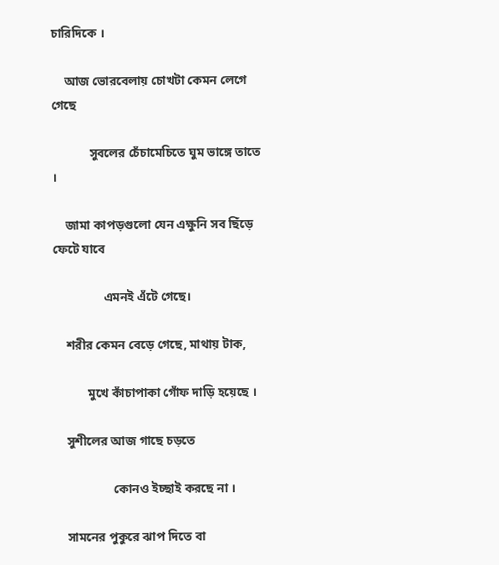চারিদিকে ।

    আজ ভোরবেলায় চোখটা কেমন লেগে গেছে

            সুবলের চেঁচামেচিতে ঘুম ভাঙ্গে তাতে ।

    জামা কাপড়গুলো যেন এক্ষুনি সব ছিঁড়ে ফেটে যাবে

                এমনই এঁটে গেছে।

    শরীর কেমন বেড়ে গেছে, মাথায় টাক,

           মুখে কাঁচাপাকা গোঁফ দাড়ি হয়েছে ।

    সুশীলের আজ গাছে চড়তে

                   কোনও ইচ্ছাই করছে না ।

    সামনের পুকুরে ঝাপ দিতে বা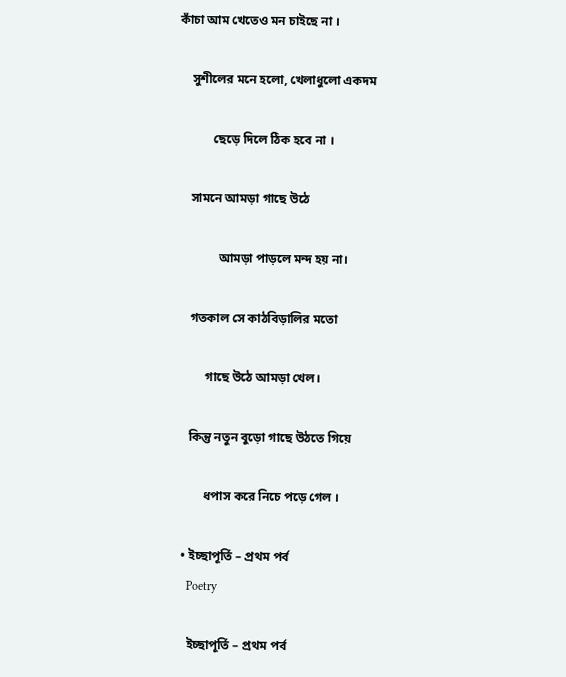কাঁচা আম খেতেও মন চাইছে না ।

    সুশীলের মনে হলো, খেলাধুলো একদম

           ছেড়ে দিলে ঠিক হবে না ।

    সামনে আমড়া গাছে উঠে

             আমড়া পাড়লে মন্দ হয় না।

    গতকাল সে কাঠবিড়ালির মতো

         গাছে উঠে আমড়া খেল।

    কিন্তু নতুন বুড়ো গাছে উঠতে গিয়ে

         ধপাস করে নিচে পড়ে গেল ।

  • ইচ্ছাপূর্তি – প্রথম পর্ব
    Poetry

    ইচ্ছাপূর্তি – প্রথম পর্ব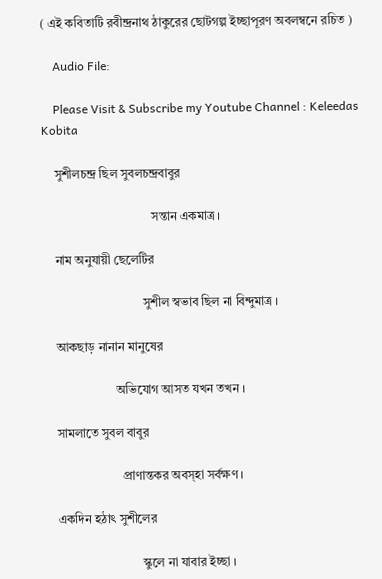( এই কবিতাটি রবীন্দ্রনাথ ঠাকুরের ছোটগল্প ইচ্ছাপূরণ অবলম্বনে রচিত )

    Audio File:

    Please Visit & Subscribe my Youtube Channel : Keleedas Kobita

    সুশীলচন্দ্র ছিল সুবলচন্দ্রবাবুর

                                   সন্তান একমাত্র ।

    নাম অনুযায়ী ছেলেটির

                                সুশীল স্বভাব ছিল না বিন্দুমাত্র ।

    আকছাড় নানান মানুষের

                       অভিযোগ আসত যখন তখন ।

    সামলাতে সুবল বাবুর

                         প্রাণান্তকর অবস্হা সর্বক্ষণ ।

    একদিন হঠাৎ সুশীলের

                               স্কুলে না যাবার ইচ্ছা ।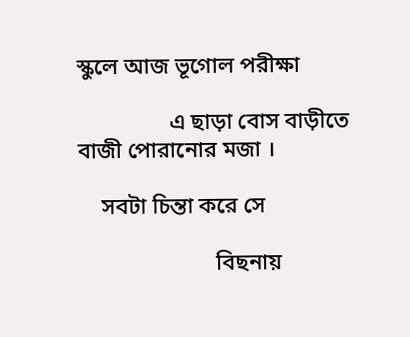স্কুলে আজ ভূগোল পরীক্ষা

                এ ছাড়া বোস বাড়ীতে বাজী পোরানোর মজা ।

    সবটা চিন্তা করে সে

                        বিছনায়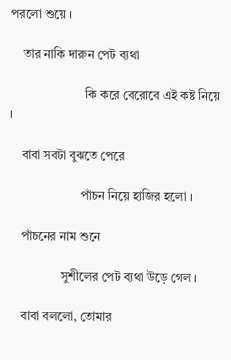পরলো শুয়ে ।

    তার নাকি দারুন পেট ব্যথা

                        কি করে বেরোবে এই কষ্ট নিয়ে ।

    বাবা সবটা বুঝতে পেরে

                       পাঁচন নিয়ে হাজির হলো ।

    পাঁচনের নাম শুনে

                 সুশীলের পেট ব্যথা উড়ে গেল ।

    বাবা বললো, তোমার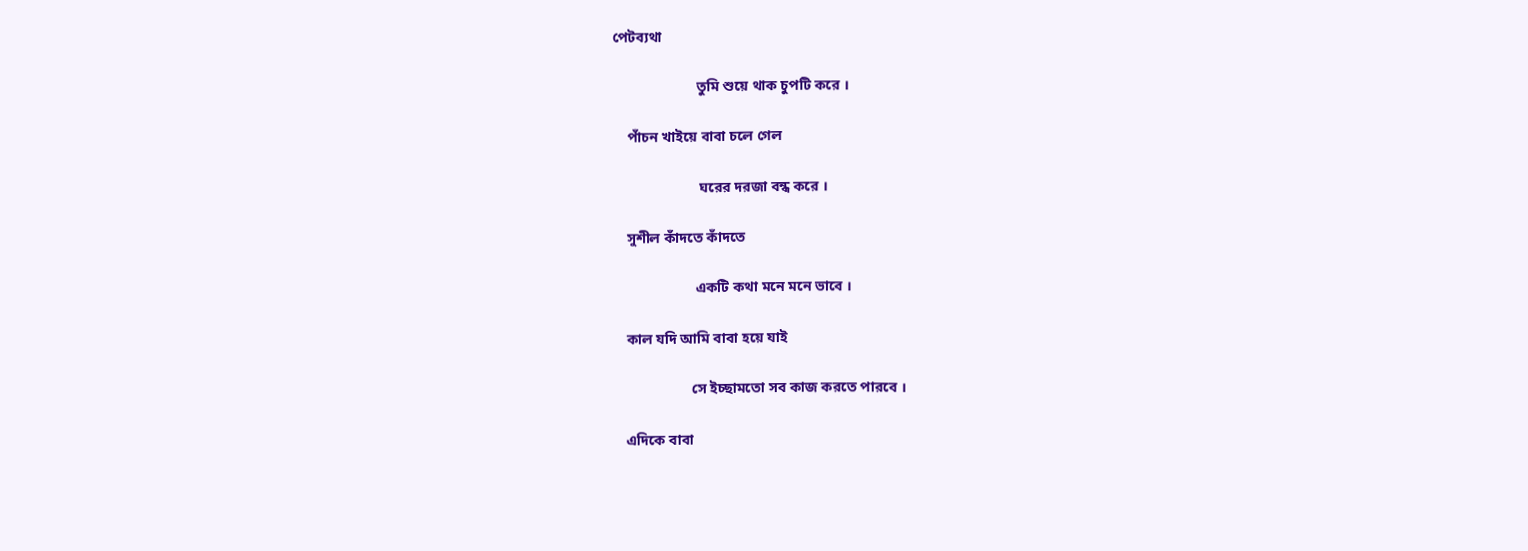পেটব্যথা

                       তুমি শুয়ে থাক চুপটি করে ।

    পাঁচন খাইয়ে বাবা চলে গেল

                        ঘরের দরজা বন্ধ করে ।

    সুশীল কাঁদতে কাঁদতে

                       একটি কথা মনে মনে ভাবে ।

    কাল যদি আমি বাবা হয়ে যাই

                      সে ইচ্ছামতো সব কাজ করতে পারবে ।

    এদিকে বাবা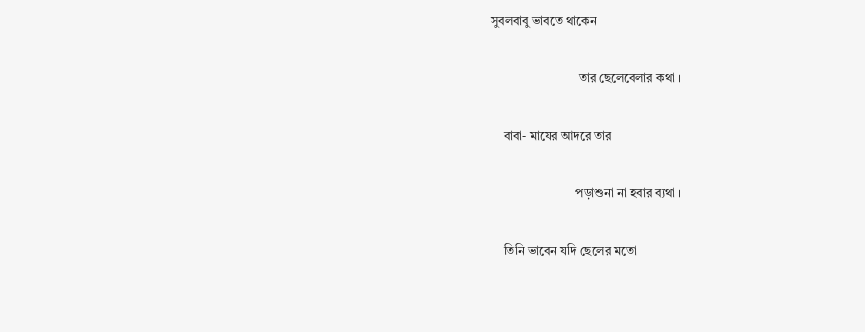সুবলবাবু ভাবতে থাকেন

                            তার ছেলেবেলার কথা ।

    বাবা- মাযের আদরে তার

                           পড়াশুনা না হবার ব্যথা ।

    তিনি ভাবেন যদি ছেলের মতো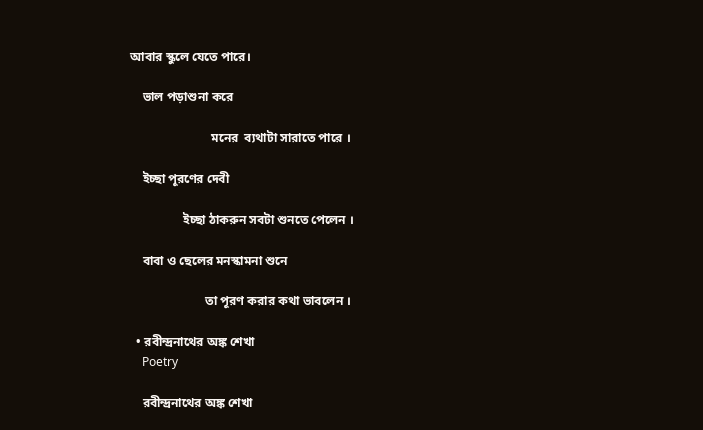আবার স্কুলে যেতে পারে।

    ভাল পড়াশুনা করে

                          মনের  ব্যথাটা সারাতে পারে ।

    ইচ্ছা পূরণের দেবী

                 ইচ্ছা ঠাকরুন সবটা শুনতে পেলেন ।

    বাবা ও ছেলের মনস্কামনা শুনে

                        তা পূরণ করার কথা ভাবলেন ।

  • রবীন্দ্রনাথের অঙ্ক শেখা
    Poetry

    রবীন্দ্রনাথের অঙ্ক শেখা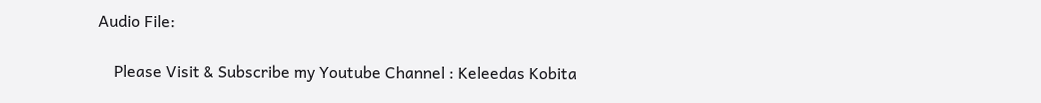Audio File:

    Please Visit & Subscribe my Youtube Channel : Keleedas Kobita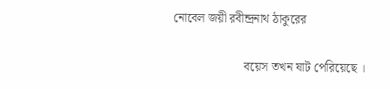নোবেল জয়ী রবীন্দ্রনাথ ঠাকুরের

                       বয়েস তখন ষাট পেরিয়েছে ।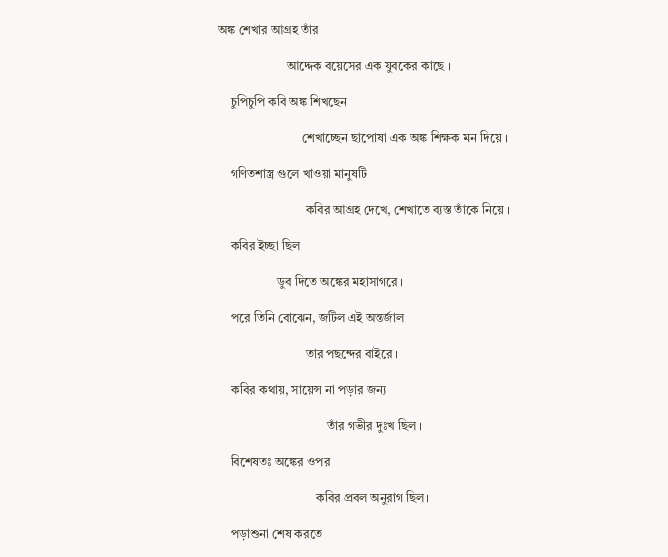অঙ্ক শেখার আগ্রহ তাঁর

                      আদ্দেক বয়েসের এক যুবকের কাছে ।

    চুপিচুপি কবি অঙ্ক শিখছেন

                           শেখাচ্ছেন ছাপোষা এক অঙ্ক শিক্ষক মন দিয়ে ।

    গণিতশাস্ত্র গুলে খাওয়া মানুষটি

                            কবির আগ্রহ দেখে, শেখাতে ব্যস্ত তাঁকে নিয়ে ।

    কবির ইচ্ছা ছিল

                   ডুব দিতে অঙ্কের মহাসাগরে ।

    পরে তিনি বোঝেন, জটিল এই অন্তর্জাল

                            তার পছন্দের বাইরে ।

    কবির কথায়, সায়েন্স না পড়ার জন্য

                                   তাঁর গভীর দুঃখ ছিল ।

    বিশেষতঃ অঙ্কের ওপর

                               কবির প্রবল অনুরাগ ছিল।

    পড়াশুনা শেষ করতে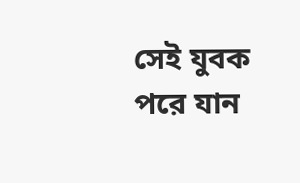সেই যুবক পরে যান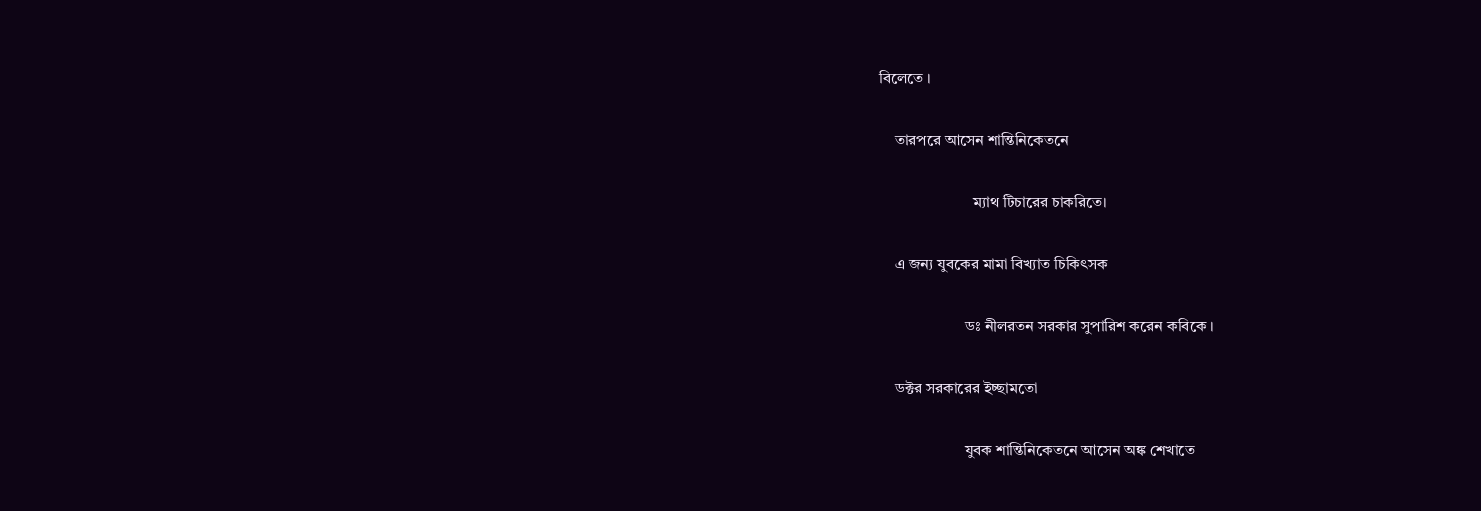বিলেতে ।

    তারপরে আসেন শান্তিনিকেতনে

                        ম্যাথ টিচারের চাকরিতে।

    এ জন্য যুবকের মামা বিখ্যাত চিকিৎসক

                      ডঃ নীলরতন সরকার সুপারিশ করেন কবিকে ।

    ডক্টর সরকারের ইচ্ছামতো

                      যুবক শান্তিনিকেতনে আসেন অঙ্ক শেখাতে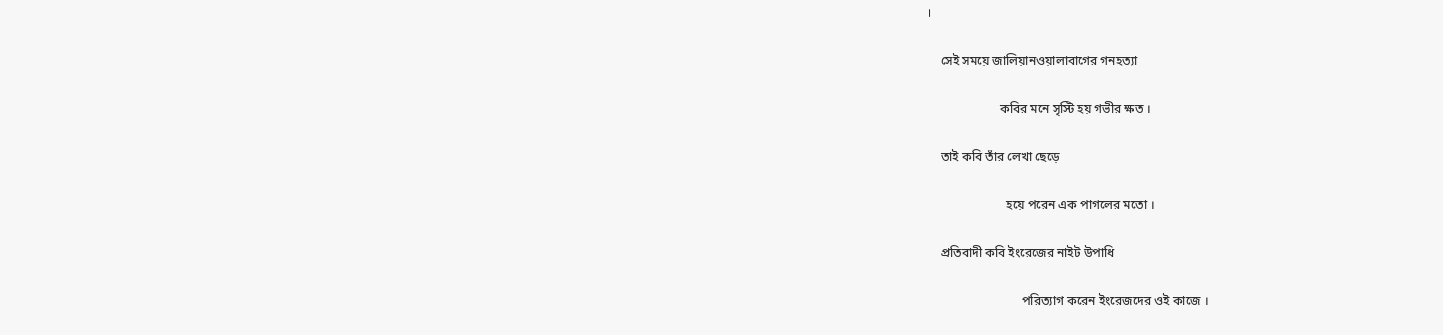।

    সেই সময়ে জালিয়ানওয়ালাবাগের গনহত্যা

                       কবির মনে সৃস্টি হয় গভীর ক্ষত ।

    তাই কবি তাঁর লেখা ছেড়ে

                         হয়ে পরেন এক পাগলের মতো ।

    প্রতিবাদী কবি ইংরেজের নাইট উপাধি

                              পরিত্যাগ করেন ইংরেজদের ওই কাজে ।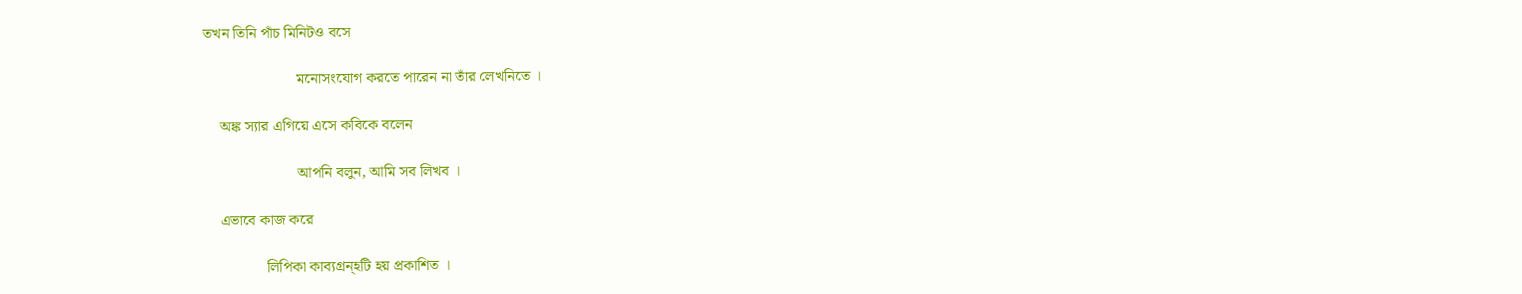তখন তিনি পাঁচ মিনিটও বসে

                        মনোসংযোগ করতে পারেন না তাঁর লেখনিতে ।

    অঙ্ক স্যার এগিয়ে এসে কবিকে বলেন

                        আপনি বলুন, আমি সব লিখব ।

    এভাবে কাজ করে

                লিপিকা কাব্যগ্রন্হটি হয় প্রকাশিত ।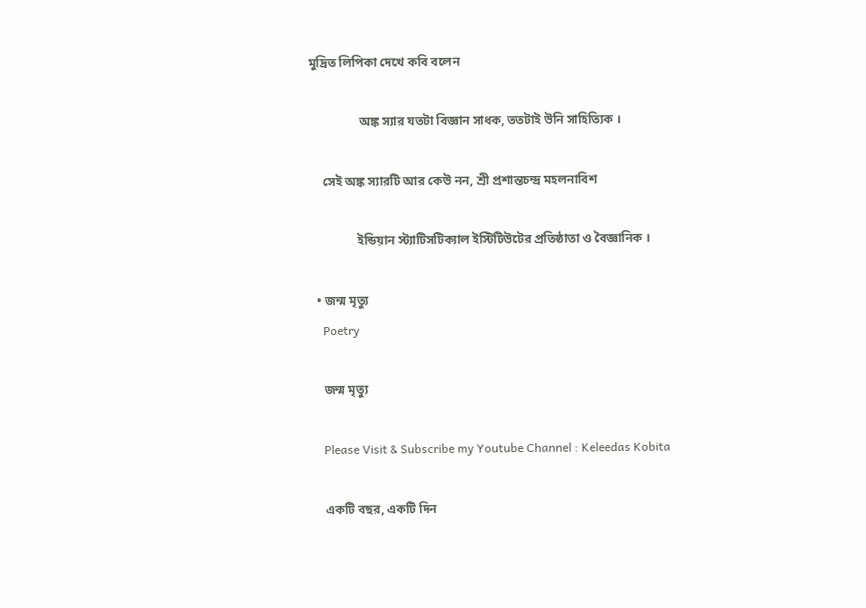মুদ্রিত লিপিকা দেখে কবি বলেন

                অঙ্ক স্যার যতটা বিজ্ঞান সাধক, ততটাই উনি সাহিত্যিক ।

    সেই অঙ্ক স্যারটি আর কেউ নন, শ্রী প্রশান্তচন্দ্র মহলনাবিশ

               ইন্ডিয়ান স্ট্যাটিসটিক্যাল ইস্টিটিউটের প্রতিষ্ঠাতা ও বৈজ্ঞানিক ।

  • জন্ম মৃত্যু
    Poetry

    জন্ম মৃত্যু

    Please Visit & Subscribe my Youtube Channel : Keleedas Kobita

    একটি বছর, একটি দিন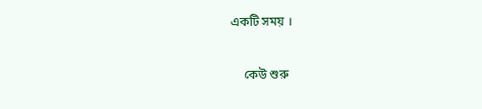একটি সময় ।

    কেউ শুরু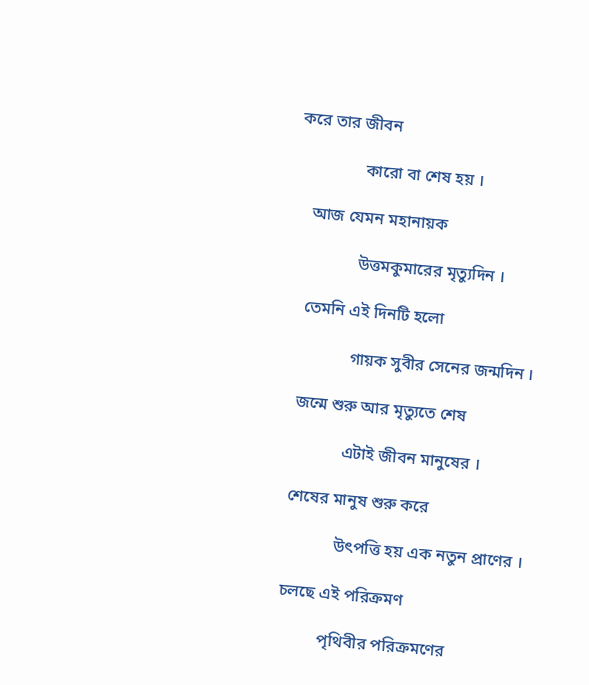করে তার জীবন

                কারো বা শেষ হয় ।

    আজ যেমন মহানায়ক

                উত্তমকুমারের মৃত্যুদিন ।

    তেমনি এই দিনটি হলো

                গায়ক সুবীর সেনের জন্মদিন ।

    জন্মে শুরু আর মৃত্যুতে শেষ

                এটাই জীবন মানুষের ।

    শেষের মানুষ শুরু করে

                উৎপত্তি হয় এক নতুন প্রাণের ।

    চলছে এই পরিক্রমণ

              পৃথিবীর পরিক্রমণের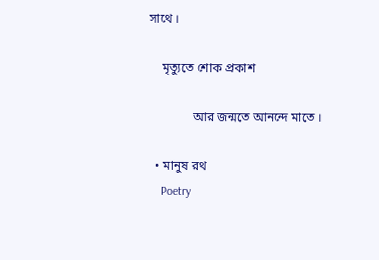সাথে ।

    মৃত্যুতে শোক প্রকাশ

              আর জন্মতে আনন্দে মাতে ।

  • মানুষ রথ
    Poetry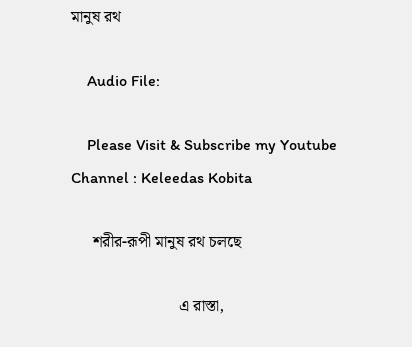মানুষ রথ

    Audio File:

    Please Visit & Subscribe my Youtube Channel : Keleedas Kobita

     শরীর-রূপী মানুষ রথ চলছে

                          এ রাস্তা,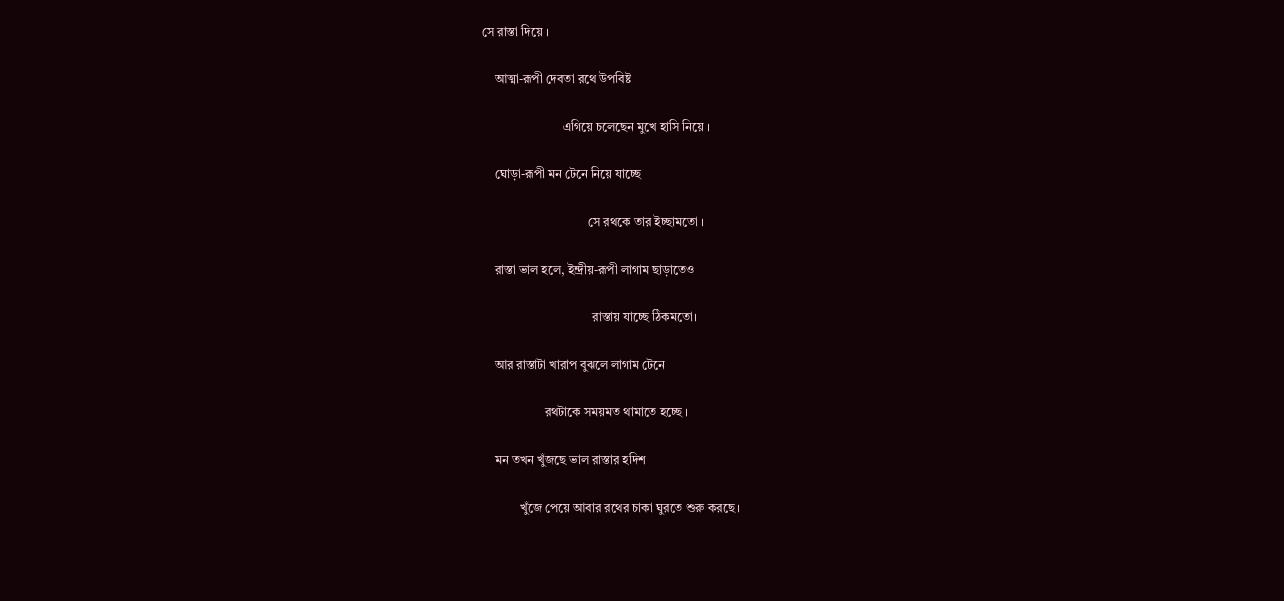সে রাস্তা দিয়ে ।

    আত্মা-রূপী দেবতা রথে উপবিষ্ট

                          এগিয়ে চলেছেন মুখে হাসি নিয়ে ।

    ঘোড়া-রূপী মন টেনে নিয়ে যাচ্ছে

                                  সে রথকে তার ইচ্ছামতো ।

    রাস্তা ভাল হলে, ইন্দ্রীয়-রূপী লাগাম ছাড়াতেও

                                   রাস্তায় যাচ্ছে ঠিকমতো।

    আর রাস্তাটা খারাপ বুঝলে লাগাম টেনে

                    রথটাকে সময়মত থামাতে হচ্ছে ।

    মন তখন খুঁজছে ভাল রাস্তার হদিশ

            খুঁজে পেয়ে আবার রথের চাকা ঘুরতে শুরু করছে।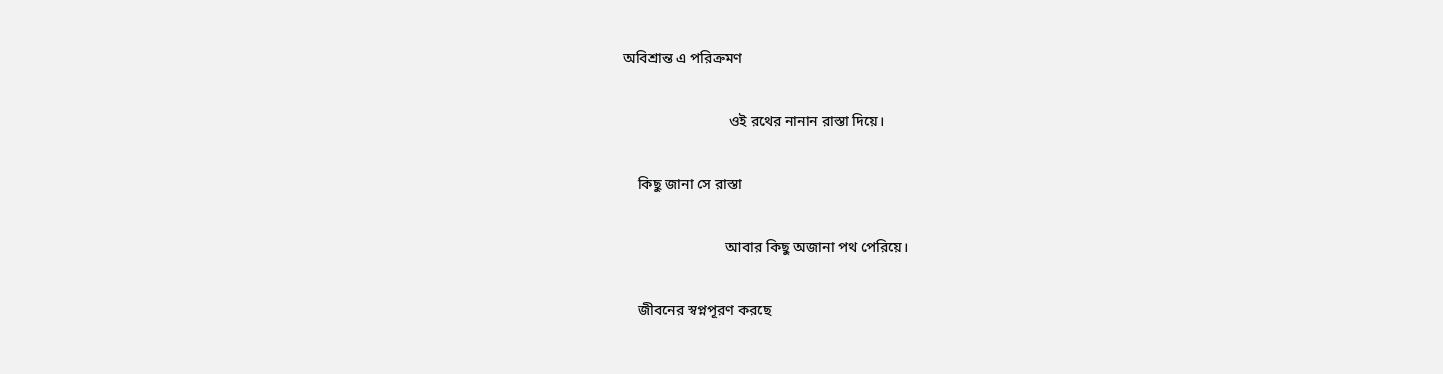অবিশ্রান্ত এ পরিক্রমণ

                             ওই রথের নানান রাস্তা দিয়ে।

    কিছু জানা সে রাস্তা

                            আবার কিছু অজানা পথ পেরিয়ে।

    জীবনের স্বপ্নপূরণ করছে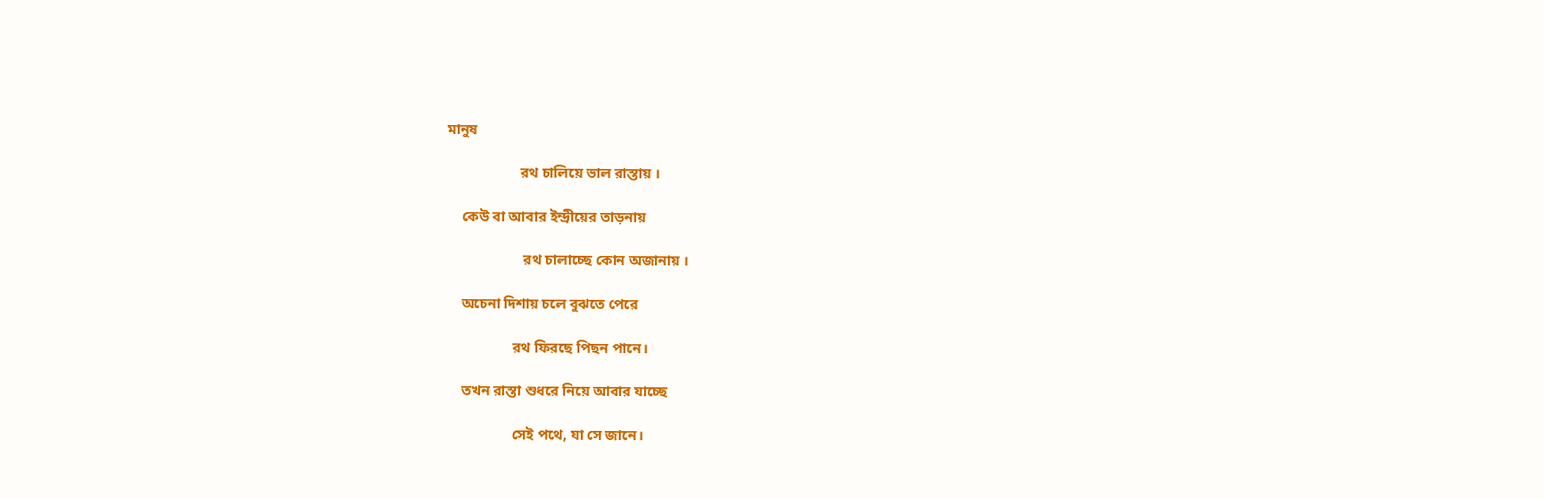মানুষ

                    রথ চালিয়ে ভাল রাস্তায় ।

    কেউ বা আবার ইন্দ্রীয়ের তাড়নায়

                     রথ চালাচ্ছে কোন অজানায় ।

    অচেনা দিশায় চলে বুঝতে পেরে

                  রথ ফিরছে পিছন পানে।

    তখন রাস্তা শুধরে নিয়ে আবার যাচ্ছে

                  সেই পথে, যা সে জানে।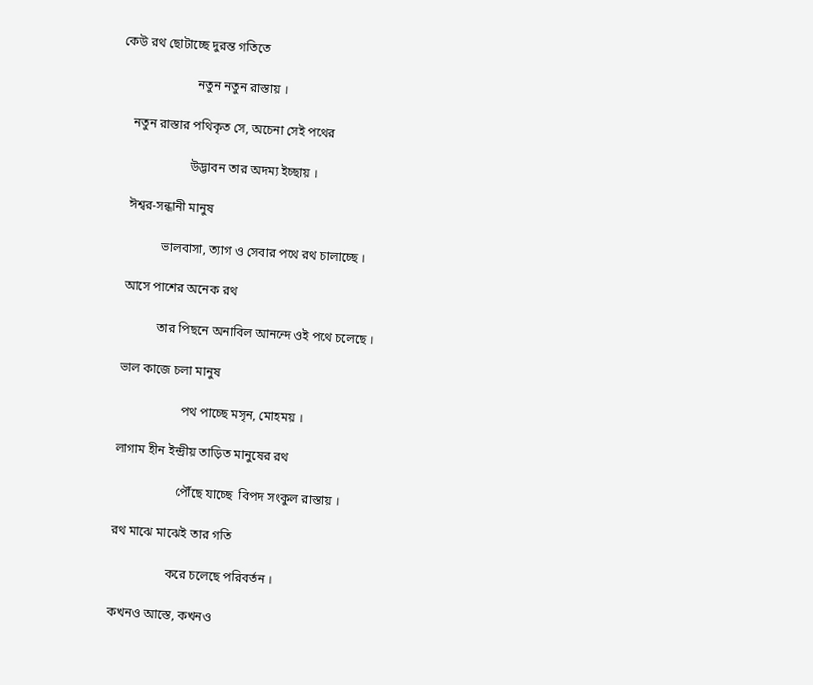কেউ রথ ছোটাচ্ছে দুরন্ত গতিতে

                        নতুন নতুন রাস্তায় ।

    নতুন রাস্তার পথিকৃত সে, অচেনা সেই পথের

                       উদ্ভাবন তার অদম্য ইচ্ছায় ।

    ঈশ্বর-সন্ধানী মানুষ

               ভালবাসা, ত্যাগ ও সেবার পথে রথ চালাচ্ছে ।

    আসে পাশের অনেক রথ

               তার পিছনে অনাবিল আনন্দে ওই পথে চলেছে ।

    ভাল কাজে চলা মানুষ

                        পথ পাচ্ছে মসৃন, মোহময় ।

    লাগাম হীন ইন্দ্রীয় তাড়িত মানুষের রথ

                        পৌঁছে যাচ্ছে  বিপদ সংকুল রাস্তায় ।

    রথ মাঝে মাঝেই তার গতি

                      করে চলেছে পরিবর্তন ।

    কখনও আস্তে, কখনও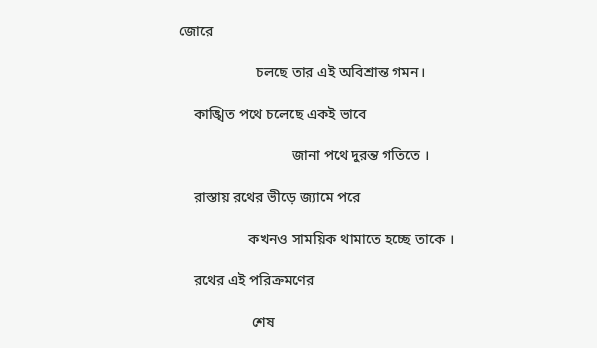জোরে

                     চলছে তার এই অবিশ্রান্ত গমন।

    কাঙ্খিত পথে চলেছে একই ভাবে

                               জানা পথে দুরন্ত গতিতে ।

    রাস্তায় রথের ভীড়ে জ্যামে পরে

                   কখনও সাময়িক থামাতে হচ্ছে তাকে ।

    রথের এই পরিক্রমণের

                    শেষ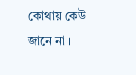কোথায় কেউ জানে না ।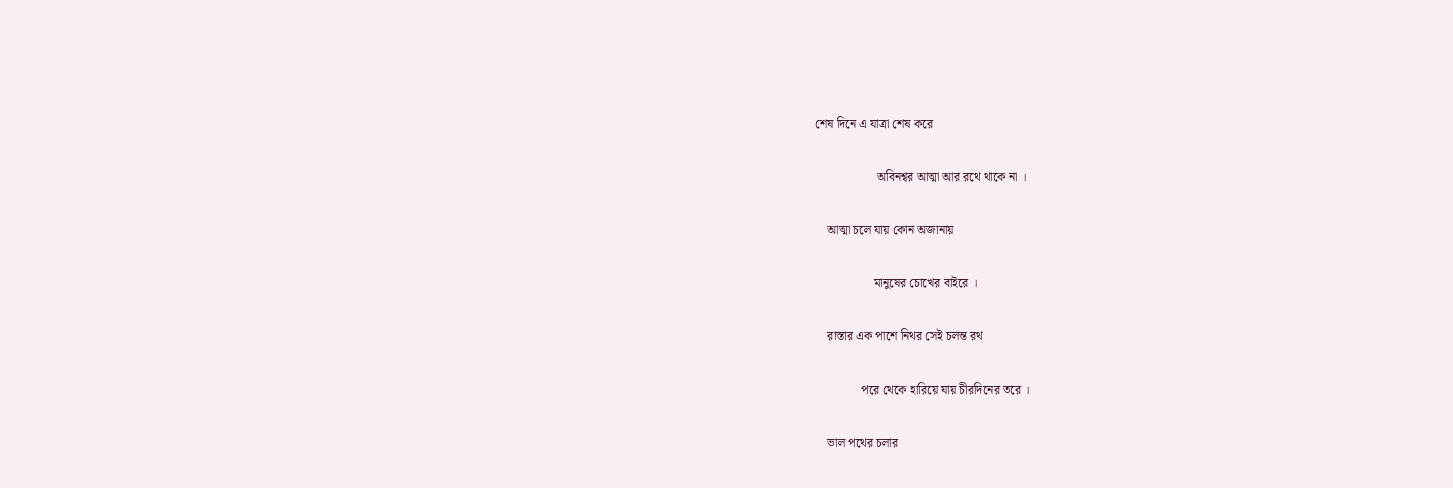শেষ দিনে এ যাত্রা শেষ করে

                    অবিনশ্বর আত্মা আর রথে থাকে না ।

    আত্মা চলে যায় কোন অজানায়

                   মানুষের চোখের বাইরে ।

    রাস্তার এক পাশে নিথর সেই চলন্ত রথ

               পরে থেকে হারিয়ে যায় চীরদিনের তরে ।

    ভাল পথের চলার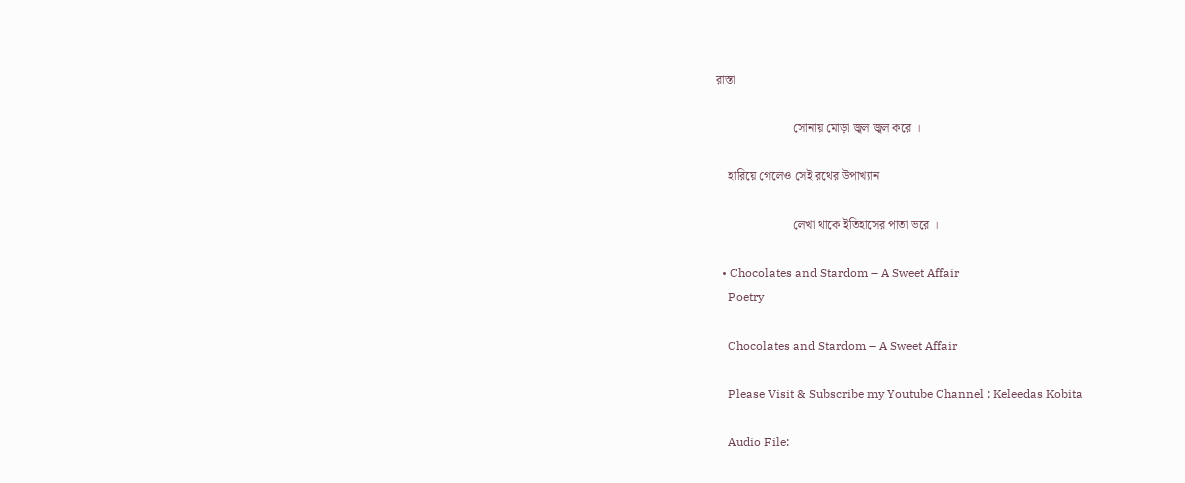রাস্তা

                         সোনায় মোড়া জ্বল জ্বল করে ।

    হারিয়ে গেলেও সেই রথের উপাখ্যান

                         লেখা থাকে ইতিহাসের পাতা ভরে ।

  • Chocolates and Stardom – A Sweet Affair
    Poetry

    Chocolates and Stardom – A Sweet Affair

    Please Visit & Subscribe my Youtube Channel : Keleedas Kobita

    Audio File: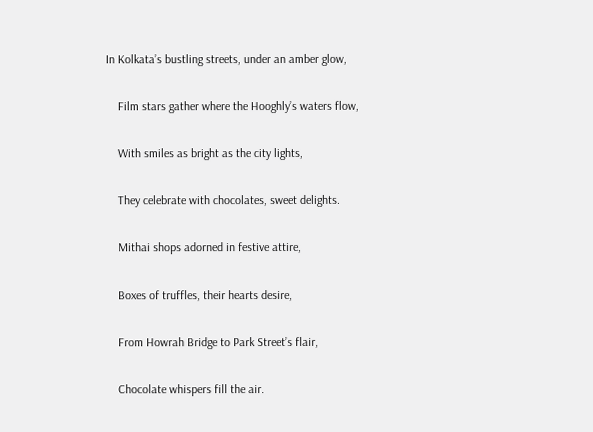In Kolkata’s bustling streets, under an amber glow,

    Film stars gather where the Hooghly’s waters flow,

    With smiles as bright as the city lights,

    They celebrate with chocolates, sweet delights.

    Mithai shops adorned in festive attire,

    Boxes of truffles, their hearts desire,

    From Howrah Bridge to Park Street’s flair,

    Chocolate whispers fill the air.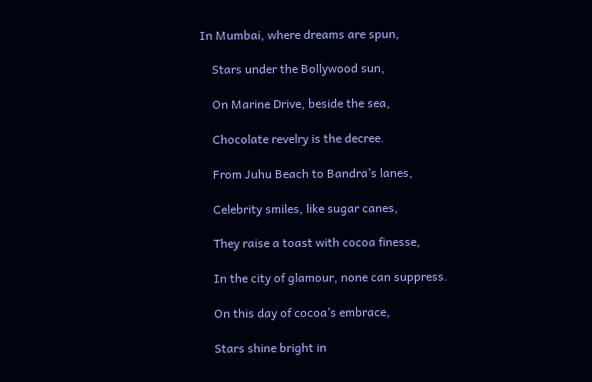In Mumbai, where dreams are spun,

    Stars under the Bollywood sun,

    On Marine Drive, beside the sea,

    Chocolate revelry is the decree.

    From Juhu Beach to Bandra’s lanes,

    Celebrity smiles, like sugar canes,

    They raise a toast with cocoa finesse,

    In the city of glamour, none can suppress.

    On this day of cocoa’s embrace,

    Stars shine bright in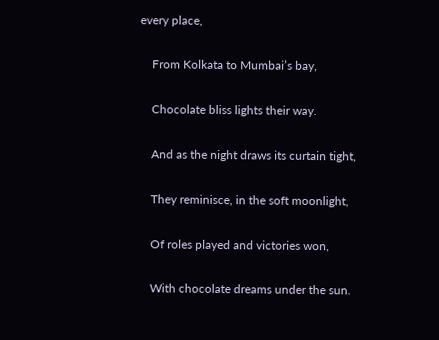every place,

    From Kolkata to Mumbai’s bay,

    Chocolate bliss lights their way.

    And as the night draws its curtain tight,

    They reminisce, in the soft moonlight,

    Of roles played and victories won,

    With chocolate dreams under the sun.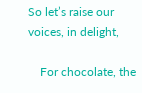So let’s raise our voices, in delight,

    For chocolate, the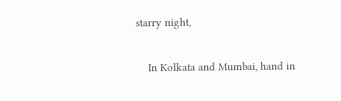starry night,

    In Kolkata and Mumbai, hand in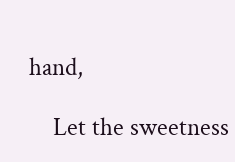hand,

    Let the sweetness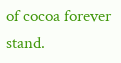of cocoa forever stand.